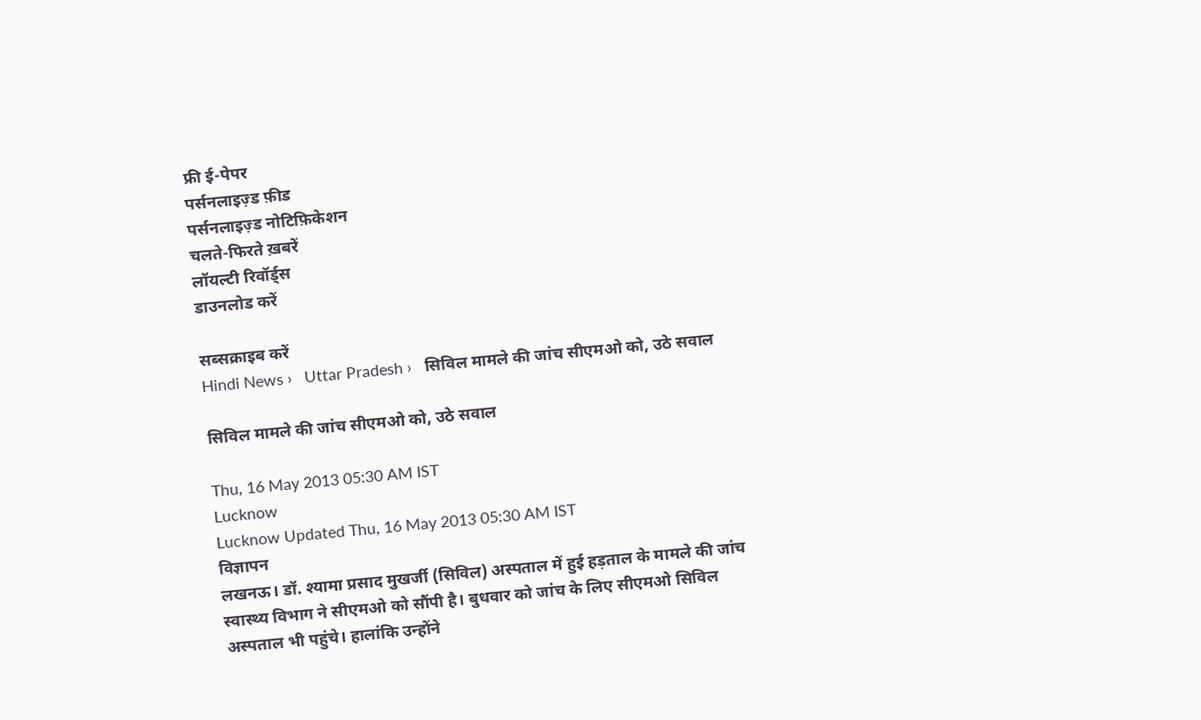फ्री ई-पेपर
पर्सनलाइज़्ड फ़ीड
पर्सनलाइज़्ड नोटिफ़िकेशन
चलते-फिरते ख़बरें
लॉयल्टी रिवॉर्ड्स
डाउनलोड करें

सब्सक्राइब करें
Hindi News ›   Uttar Pradesh ›   सिविल मामले की जांच सीएमओ को, उठे सवाल

सिविल मामले की जांच सीएमओ को, उठे सवाल

Thu, 16 May 2013 05:30 AM IST
Lucknow
Lucknow Updated Thu, 16 May 2013 05:30 AM IST
विज्ञापन
लखनऊ। डॉ. श्यामा प्रसाद मुखर्जी (सिविल) अस्पताल में हुई हड़ताल के मामले की जांच स्वास्थ्य विभाग ने सीएमओ को सौंपी है। बुधवार को जांच के लिए सीएमओ सिविल अस्पताल भी पहुंचे। हालांकि उन्होंने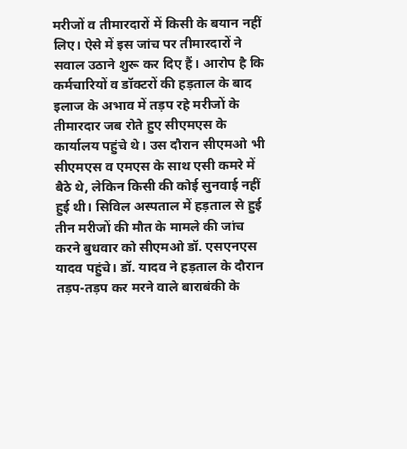मरीजों व तीमारदारों में किसी के बयान नहीं लिए। ऐसे में इस जांच पर तीमारदारों ने सवाल उठाने शुरू कर दिए हैं। आरोप है कि कर्मचारियों व डॉक्टरों की हड़ताल के बाद इलाज के अभाव में तड़प रहे मरीजों के तीमारदार जब रोते हुए सीएमएस के कार्यालय पहुंचे थे। उस दौरान सीएमओ भी सीएमएस व एमएस के साथ एसी कमरे में बैठे थे, लेकिन किसी की कोई सुनवाई नहीं हुई थी। सिविल अस्पताल में हड़ताल से हुई तीन मरीजों की मौत के मामले की जांच करने बुधवार को सीएमओ डॉ. एसएनएस यादव पहुंचे। डॉ. यादव ने हड़ताल के दौरान तड़प-तड़प कर मरने वाले बाराबंकी के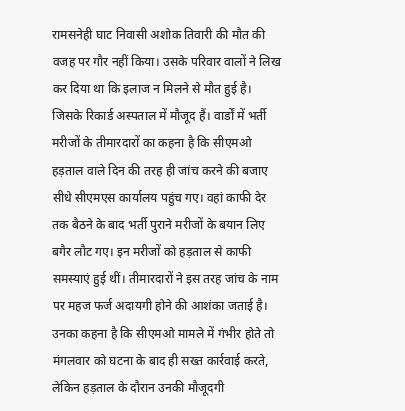रामसनेही घाट निवासी अशोक तिवारी की मौत की वजह पर गौर नहीं किया। उसके परिवार वालों ने लिख कर दिया था कि इलाज न मिलने से मौत हुई है। जिसके रिकार्ड अस्पताल में मौजूद हैं। वार्डों में भर्ती मरीजों के तीमारदारों का कहना है कि सीएमओ हड़ताल वाले दिन की तरह ही जांच करने की बजाए सीधे सीएमएस कार्यालय पहुंच गए। वहां काफी देर तक बैठने के बाद भर्ती पुराने मरीजों के बयान लिए बगैर लौट गए। इन मरीजों को हड़ताल से काफी समस्याएं हुई थीं। तीमारदारों ने इस तरह जांच के नाम पर महज फर्ज अदायगी होने की आशंका जताई है। उनका कहना है कि सीएमओ मामले में गंभीर होते तो मंगलवार को घटना के बाद ही सख्त कार्रवाई करते, लेकिन हड़ताल के दौरान उनकी मौजूदगी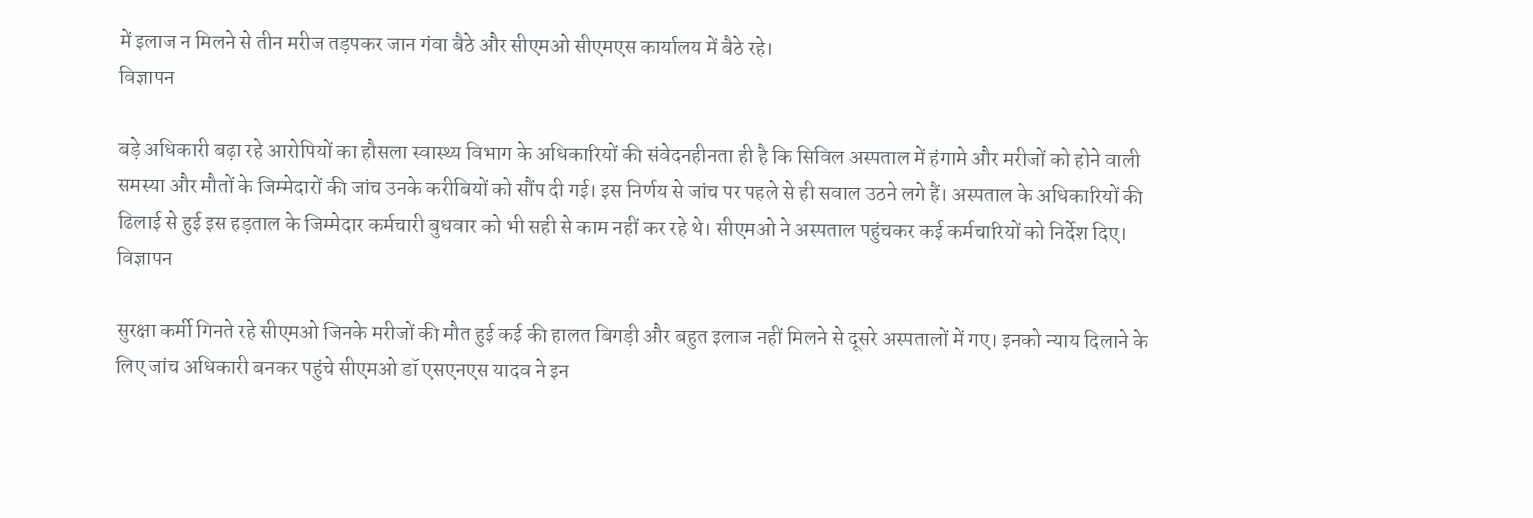में इलाज न मिलने से तीन मरीज तड़पकर जान गंवा बैठे और सीएमओ सीएमएस कार्यालय में बैठे रहे।
विज्ञापन

बड़े अधिकारी बढ़ा रहे आरोपियों का हौसला स्वास्थ्य विभाग के अधिकारियों की संवेदनहीनता ही है कि सिविल अस्पताल में हंगामे और मरीजों को होने वाली समस्या और मौतों के जिम्मेदारों की जांच उनके करीबियों को सौंप दी गई। इस निर्णय से जांच पर पहले से ही सवाल उठने लगे हैं। अस्पताल के अधिकारियों की ढिलाई से हुई इस हड़ताल के जिम्मेदार कर्मचारी बुधवार को भी सही से काम नहीं कर रहे थे। सीएमओ ने अस्पताल पहुंचकर कई कर्मचारियों को निर्देश दिए।
विज्ञापन

सुरक्षा कर्मी गिनते रहे सीएमओ जिनके मरीजों की मौत हुई कई की हालत बिगड़ी और बहुत इलाज नहीं मिलने से दूसरे अस्पतालों में गए। इनको न्याय दिलाने के लिए जांच अधिकारी बनकर पहुंचे सीएमओ डॉ एसएनएस यादव ने इन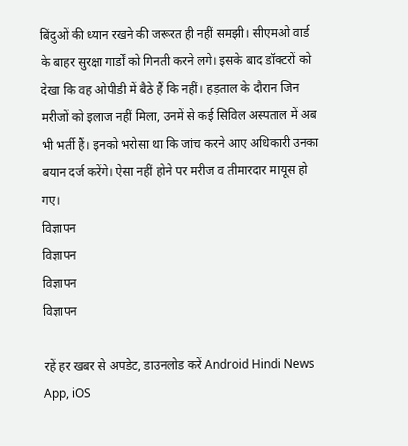बिंदुओं की ध्यान रखने की जरूरत ही नहीं समझी। सीएमओ वार्ड के बाहर सुरक्षा गार्डों को गिनती करने लगे। इसके बाद डॉक्टरों को देखा कि वह ओपीडी में बैठे हैं कि नहीं। हड़ताल के दौरान जिन मरीजों को इलाज नहीं मिला, उनमें से कई सिविल अस्पताल में अब भी भर्ती हैं। इनको भरोसा था कि जांच करने आए अधिकारी उनका बयान दर्ज करेंगे। ऐसा नहीं होने पर मरीज व तीमारदार मायूस हो गए।
विज्ञापन
विज्ञापन
विज्ञापन
विज्ञापन

रहें हर खबर से अपडेट, डाउनलोड करें Android Hindi News App, iOS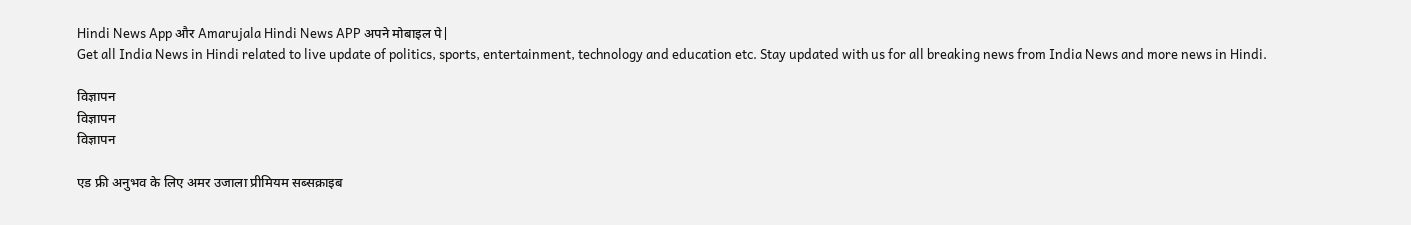Hindi News App और Amarujala Hindi News APP अपने मोबाइल पे|
Get all India News in Hindi related to live update of politics, sports, entertainment, technology and education etc. Stay updated with us for all breaking news from India News and more news in Hindi.

विज्ञापन
विज्ञापन
विज्ञापन

एड फ्री अनुभव के लिए अमर उजाला प्रीमियम सब्सक्राइब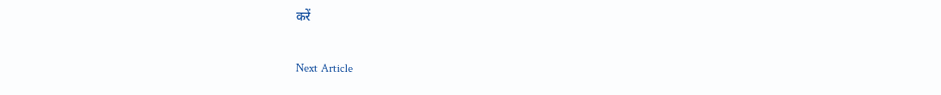करें

Next Article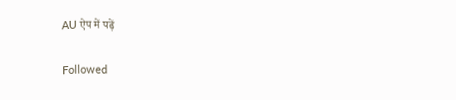AU ऐप में पढ़ें

Followed